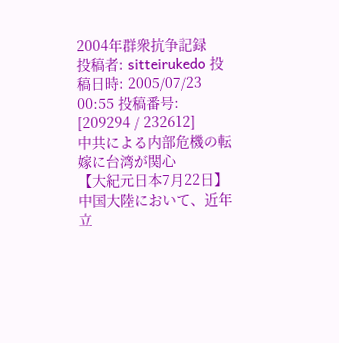2004年群衆抗争記録
投稿者: sitteirukedo 投稿日時: 2005/07/23 00:55 投稿番号: [209294 / 232612]
中共による内部危機の転嫁に台湾が関心
【大紀元日本7月22日】
中国大陸において、近年立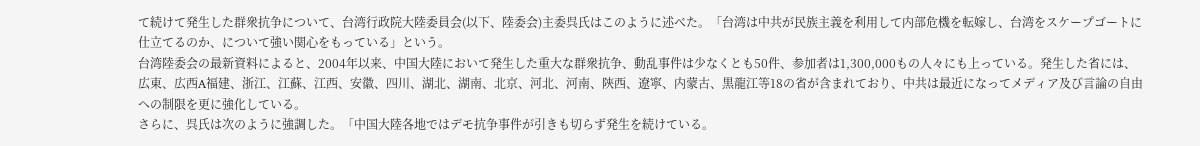て続けて発生した群衆抗争について、台湾行政院大陸委員会(以下、陸委会)主委呉氏はこのように述べた。「台湾は中共が民族主義を利用して内部危機を転嫁し、台湾をスケープゴートに仕立てるのか、について強い関心をもっている」という。
台湾陸委会の最新資料によると、2004年以来、中国大陸において発生した重大な群衆抗争、動乱事件は少なくとも50件、参加者は1,300,000もの人々にも上っている。発生した省には、広東、広西A福建、浙江、江蘇、江西、安徽、四川、湖北、湖南、北京、河北、河南、陝西、遼寧、内蒙古、黒龍江等18の省が含まれており、中共は最近になってメディア及び言論の自由への制限を更に強化している。
さらに、呉氏は次のように強調した。「中国大陸各地ではデモ抗争事件が引きも切らず発生を続けている。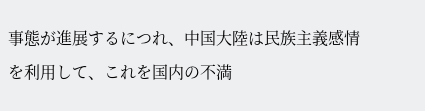事態が進展するにつれ、中国大陸は民族主義感情を利用して、これを国内の不満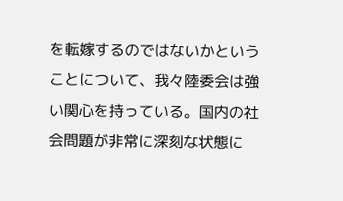を転嫁するのではないかということについて、我々陸委会は強い関心を持っている。国内の社会問題が非常に深刻な状態に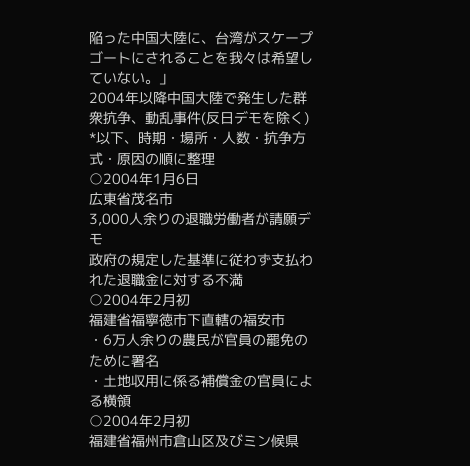陥った中国大陸に、台湾がスケープゴートにされることを我々は希望していない。」
2004年以降中国大陸で発生した群衆抗争、動乱事件(反日デモを除く)
*以下、時期・場所・人数・抗争方式・原因の順に整理
○2004年1月6日
広東省茂名市
3,000人余りの退職労働者が請願デモ
政府の規定した基準に従わず支払われた退職金に対する不満
○2004年2月初
福建省福寧徳市下直轄の福安市
・6万人余りの農民が官員の罷免のために署名
・土地収用に係る補償金の官員による横領
○2004年2月初
福建省福州市倉山区及びミン候県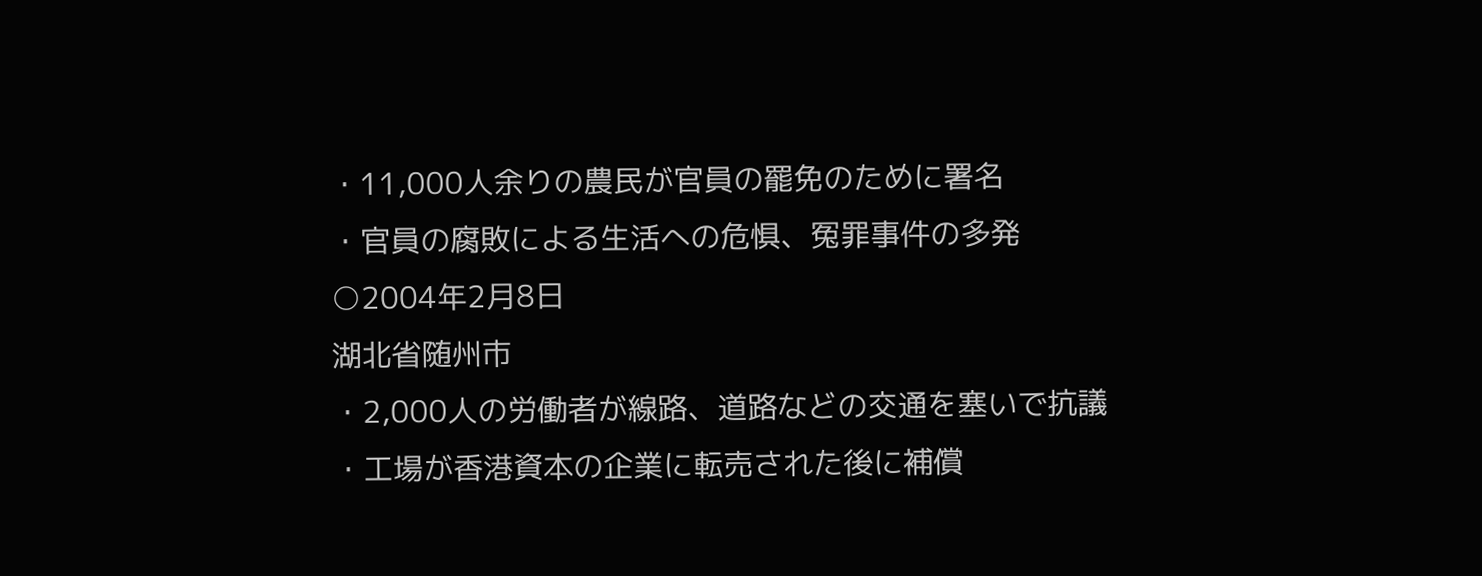・11,000人余りの農民が官員の罷免のために署名
・官員の腐敗による生活への危惧、冤罪事件の多発
○2004年2月8日
湖北省随州市
・2,000人の労働者が線路、道路などの交通を塞いで抗議
・工場が香港資本の企業に転売された後に補償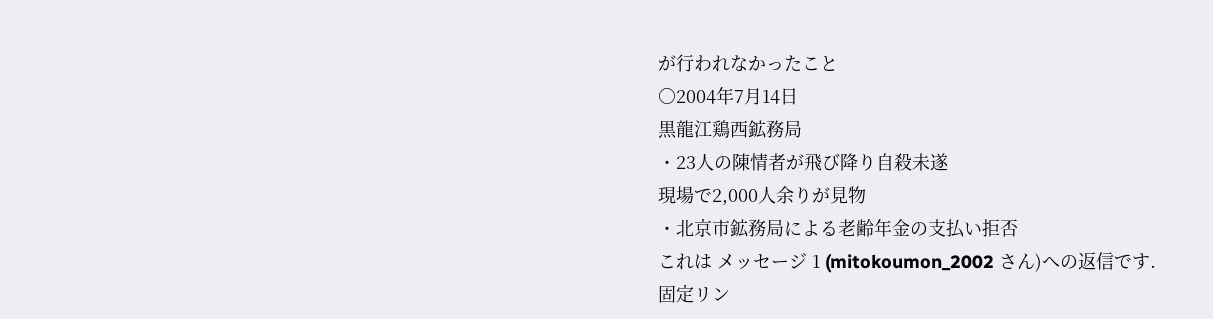が行われなかったこと
○2004年7月14日
黒龍江鶏西鉱務局
・23人の陳情者が飛び降り自殺未遂
現場で2,000人余りが見物
・北京市鉱務局による老齢年金の支払い拒否
これは メッセージ 1 (mitokoumon_2002 さん)への返信です.
固定リン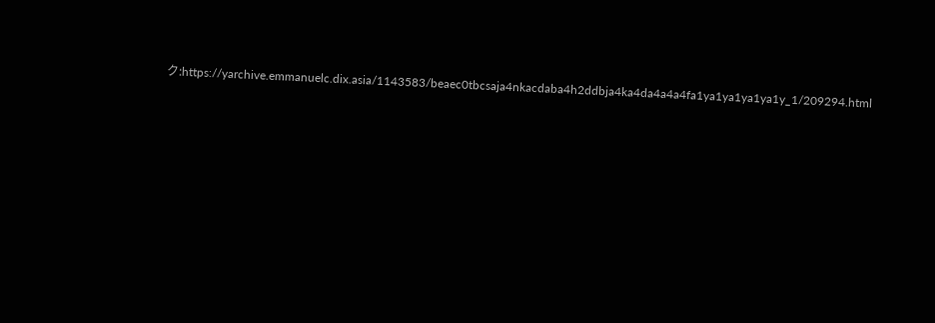ク:https://yarchive.emmanuelc.dix.asia/1143583/beaec0tbcsaja4nkacdaba4h2ddbja4ka4da4a4a4fa1ya1ya1ya1ya1y_1/209294.html